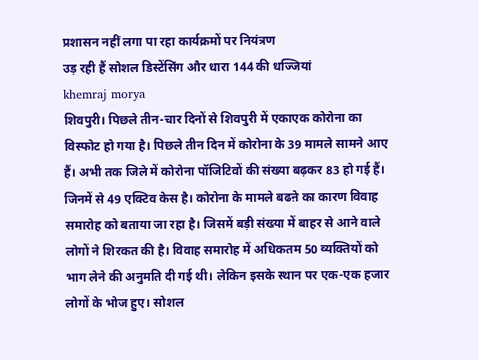प्रशासन नहीं लगा पा रहा कार्यक्रमों पर नियंत्रण
उड़ रही हैं सोशल डिस्टेंसिंग और धारा 144 की धज्जियां
khemraj morya
शिवपुरी। पिछले तीन-चार दिनों से शिवपुरी में एकाएक कोरोना का विस्फोट हो गया है। पिछले तीन दिन में कोरोना के 39 मामले सामने आए हैं। अभी तक जिले में कोरोना पॉजिटिवों की संख्या बढ़कर 83 हो गई हैं। जिनमें से 49 एक्टिव केस है। कोरोना के मामले बढऩे का कारण विवाह समारोह को बताया जा रहा है। जिसमें बड़ी संख्या में बाहर से आने वाले लोगों ने शिरकत की है। विवाह समारोह में अधिकतम 50 व्यक्तियों को भाग लेने की अनुमति दी गई थी। लेकिन इसके स्थान पर एक-एक हजार लोगों के भोज हुए। सोशल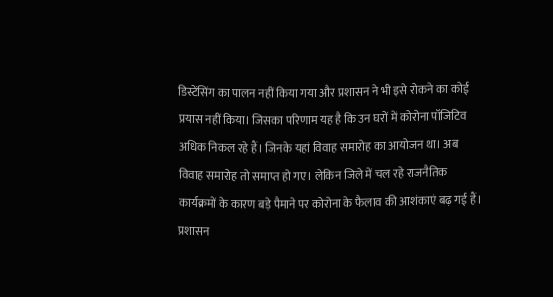डिस्टेंसिंग का पालन नहीं किया गया और प्रशासन ने भी इसे रोकने का कोई प्रयास नहीं किया। जिसका परिणाम यह है कि उन घरों में कोरोना पॉजिटिव अधिक निकल रहे हैं। जिनके यहां विवाह समारोह का आयोजन था। अब विवाह समारोह तो समाप्त हो गए। लेकिन जिले में चल रहे राजनैतिक कार्यक्रमों के कारण बड़े पैमाने पर कोरोना के फैलाव की आशंकाएं बढ़ गई हैं। प्रशासन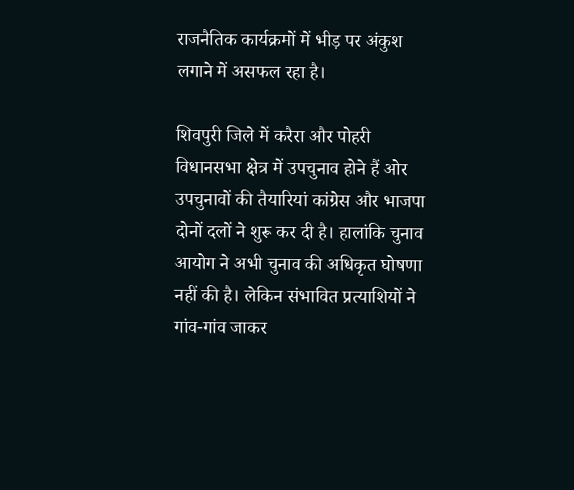राजनैतिक कार्यक्रमों में भीड़ पर अंकुश लगाने में असफल रहा है।

शिवपुरी जिले में करैरा और पोहरी विधानसभा क्षेत्र में उपचुनाव होने हैं ओर उपचुनावों की तैयारियां कांग्रेस और भाजपा दोनों दलों ने शुरू कर दी है। हालांकि चुनाव आयोग ने अभी चुनाव की अधिकृत घोषणा नहीं की है। लेकिन संभावित प्रत्याशियों ने गांव-गांव जाकर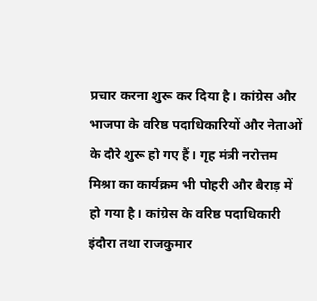प्रचार करना शुरू कर दिया है। कांग्रेस और भाजपा के वरिष्ठ पदाधिकारियों और नेताओं के दौरे शुरू हो गए हैं। गृह मंत्री नरोत्तम मिश्रा का कार्यक्रम भी पोहरी और बैराड़ में हो गया है। कांग्रेस के वरिष्ठ पदाधिकारी इंदौरा तथा राजकुमार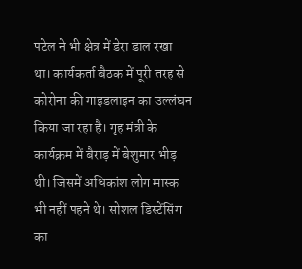पटेल ने भी क्षेत्र में डेरा डाल रखा था। कार्यकर्ता बैठक में पूरी तरह से कोरोना की गाइडलाइन का उल्लंघन किया जा रहा है। गृह मंत्री के कार्यक्रम में बैराड़ में बेशुमार भीड़ थी। जिसमें अधिकांश लोग मास्क भी नहीं पहने थे। सोशल डिस्टेंसिंग का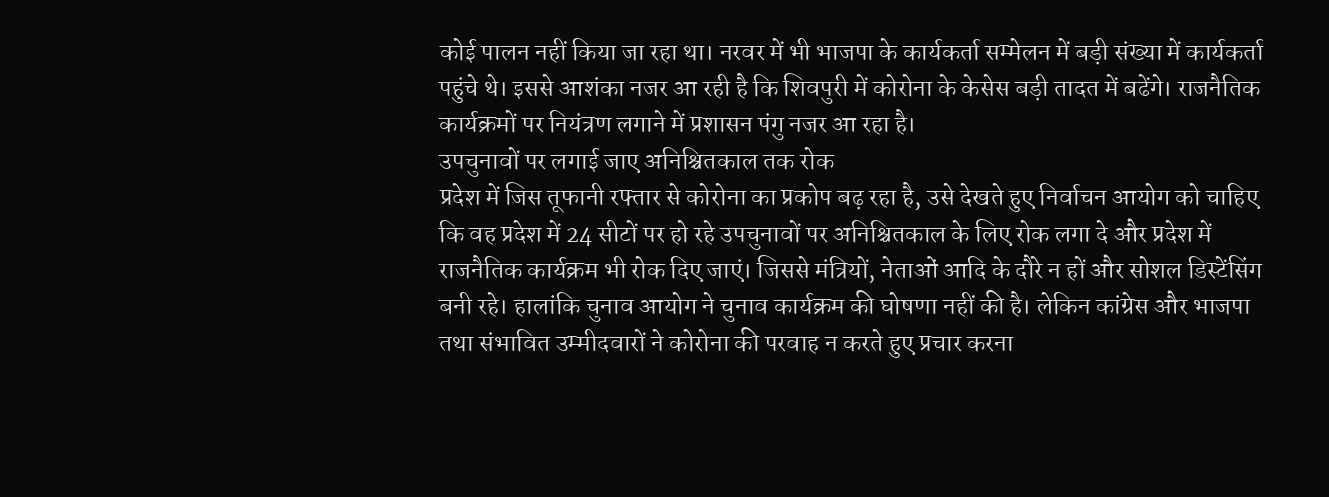कोई पालन नहीं किया जा रहा था। नरवर में भी भाजपा के कार्यकर्ता सम्मेलन में बड़ी संख्या में कार्यकर्ता पहुंचे थे। इससे आशंका नजर आ रही है कि शिवपुरी में कोरोना के केसेस बड़ी तादत में बढेंगे। राजनैतिक कार्यक्रमों पर नियंत्रण लगाने में प्रशासन पंगु नजर आ रहा है।
उपचुनावों पर लगाई जाए अनिश्चितकाल तक रोक
प्रदेश में जिस तूफानी रफ्तार से कोरोना का प्रकोप बढ़ रहा है, उसे देखते हुए निर्वाचन आयोग को चाहिए कि वह प्रदेश में 24 सीटों पर हो रहे उपचुनावों पर अनिश्चितकाल के लिए रोक लगा दे और प्रदेश में राजनैतिक कार्यक्रम भी रोक दिए जाएं। जिससे मंत्रियों, नेताओं आदि के दौरे न हों और सोशल डिस्टेंसिंग बनी रहे। हालांकि चुनाव आयोग ने चुनाव कार्यक्रम की घोषणा नहीं की है। लेकिन कांग्रेस और भाजपा तथा संभावित उम्मीदवारों ने कोरोना की परवाह न करते हुए प्रचार करना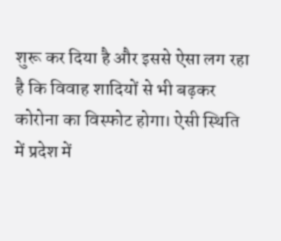शुरू कर दिया है और इससे ऐसा लग रहा है कि विवाह शादियों से भी बढ़कर कोरोना का विस्फोट होगा। ऐसी स्थिति में प्रदेश में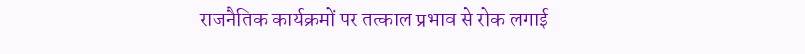राजनैतिक कार्यक्रमों पर तत्काल प्रभाव से रोक लगाई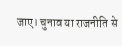जाए। चुनाव या राजनीति से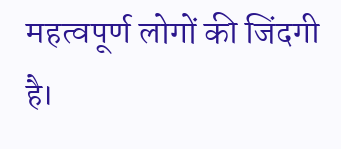महत्वपूर्ण लोगों की जिंदगी है।